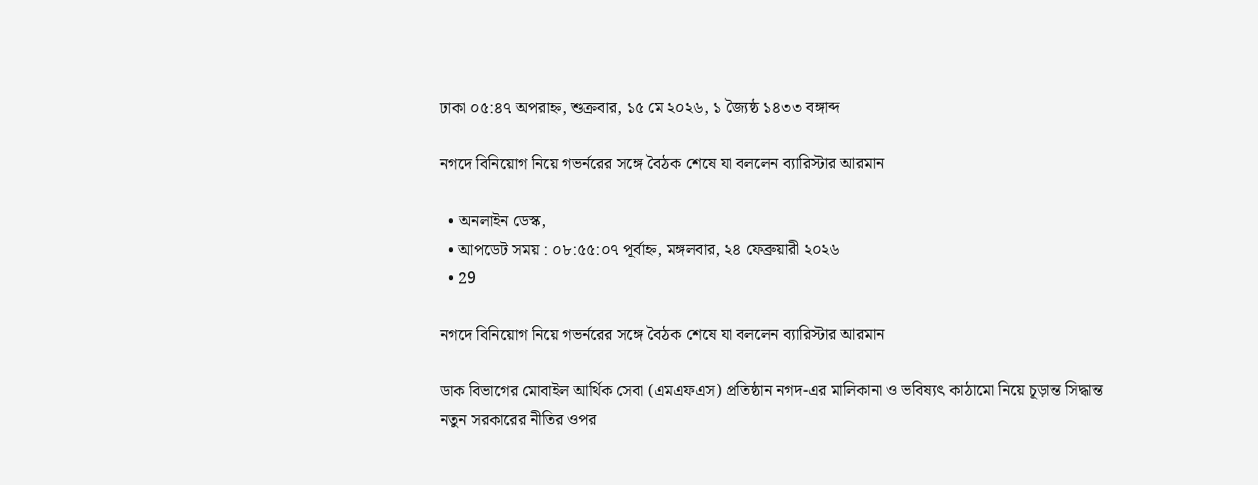ঢাকা ০৫:৪৭ অপরাহ্ন, শুক্রবার, ১৫ মে ২০২৬, ১ জ্যৈষ্ঠ ১৪৩৩ বঙ্গাব্দ

নগদে বিনিয়োগ নিয়ে গভর্নরের সঙ্গে বৈঠক শেষে যা বললেন ব্যারিস্টার আরমান

  • অনলাইন ডেস্ক,
  • আপডেট সময় : ০৮:৫৫:০৭ পূর্বাহ্ন, মঙ্গলবার, ২৪ ফেব্রুয়ারী ২০২৬
  • 29

নগদে বিনিয়োগ নিয়ে গভর্নরের সঙ্গে বৈঠক শেষে যা বললেন ব্যারিস্টার আরমান

ডাক বিভাগের মোবাইল আর্থিক সেবা (এমএফএস) প্রতিষ্ঠান নগদ-এর মালিকানা ও ভবিষ্যৎ কাঠামো নিয়ে চূড়ান্ত সিদ্ধান্ত নতুন সরকারের নীতির ওপর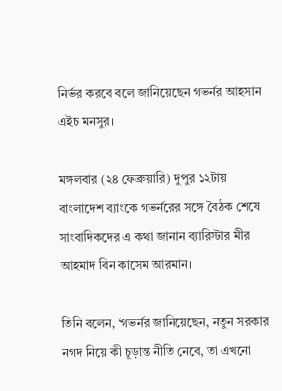নির্ভর করবে বলে জানিয়েছেন গভর্নর আহসান এইচ মনসুর।

মঙ্গলবার (২৪ ফেব্রুয়ারি) দুপুর ১২টায় বাংলাদেশ ব্যাংকে গভর্নরের সঙ্গে বৈঠক শেষে সাংবাদিকদের এ কথা জানান ব্যারিস্টার মীর আহমাদ বিন কাসেম আরমান।

তিনি বলেন, ‘গভর্নর জানিয়েছেন, নতুন সরকার নগদ নিয়ে কী চূড়ান্ত নীতি নেবে, তা এখনো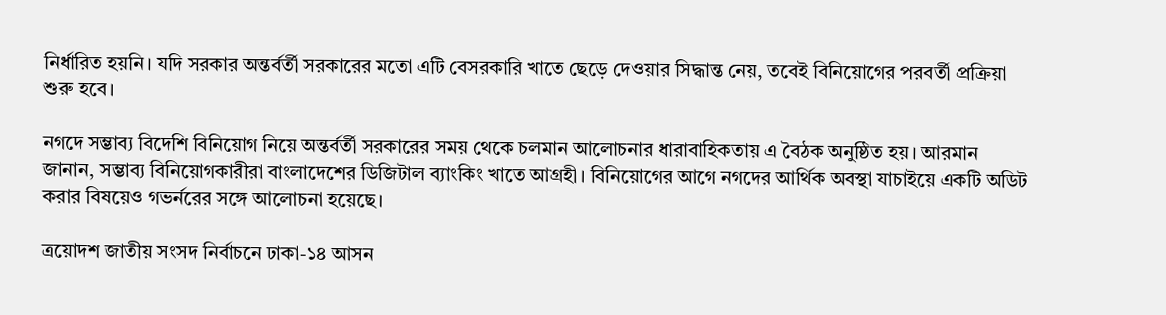নির্ধারিত হয়নি। যদি সরকার অন্তর্বর্তী সরকারের মতো এটি বেসরকারি খাতে ছেড়ে দেওয়ার সিদ্ধান্ত নেয়, তবেই বিনিয়োগের পরবর্তী প্রক্রিয়া শুরু হবে।

নগদে সম্ভাব্য বিদেশি বিনিয়োগ নিয়ে অন্তর্বর্তী সরকারের সময় থেকে চলমান আলোচনার ধারাবাহিকতায় এ বৈঠক অনুষ্ঠিত হয়। আরমান জানান, সম্ভাব্য বিনিয়োগকারীরা বাংলাদেশের ডিজিটাল ব্যাংকিং খাতে আগ্রহী। বিনিয়োগের আগে নগদের আর্থিক অবস্থা যাচাইয়ে একটি অডিট করার বিষয়েও গভর্নরের সঙ্গে আলোচনা হয়েছে।

ত্রয়োদশ জাতীয় সংসদ নির্বাচনে ঢাকা-১৪ আসন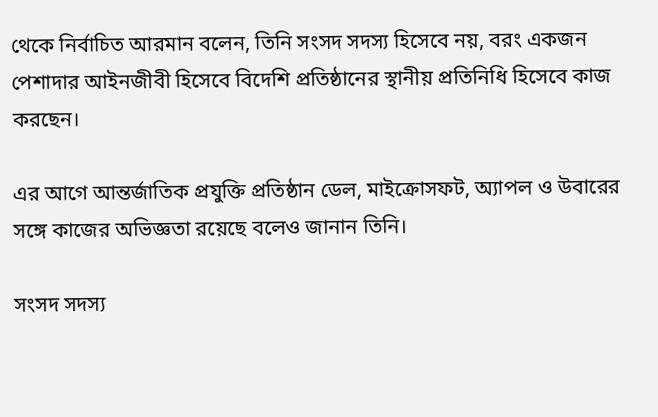থেকে নির্বাচিত আরমান বলেন, তিনি সংসদ সদস্য হিসেবে নয়, বরং একজন পেশাদার আইনজীবী হিসেবে বিদেশি প্রতিষ্ঠানের স্থানীয় প্রতিনিধি হিসেবে কাজ করছেন।

এর আগে আন্তর্জাতিক প্রযুক্তি প্রতিষ্ঠান ডেল, মাইক্রোসফট, অ্যাপল ও উবারের সঙ্গে কাজের অভিজ্ঞতা রয়েছে বলেও জানান তিনি।

সংসদ সদস্য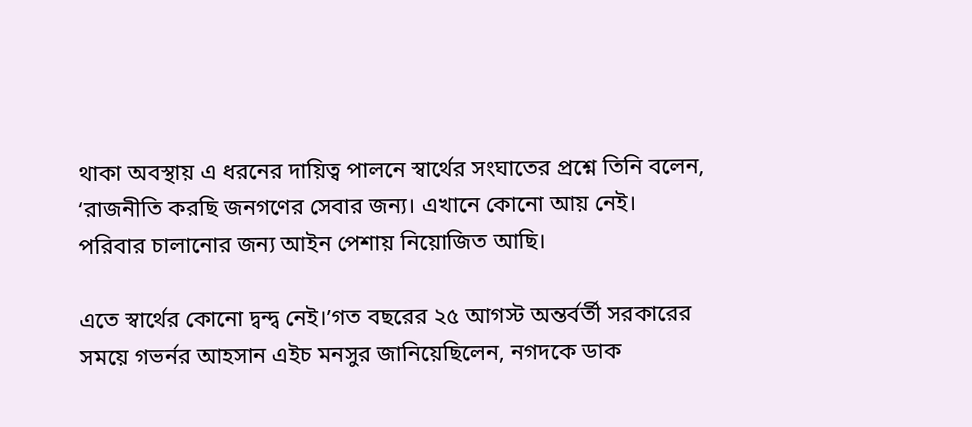থাকা অবস্থায় এ ধরনের দায়িত্ব পালনে স্বার্থের সংঘাতের প্রশ্নে তিনি বলেন, ‘রাজনীতি করছি জনগণের সেবার জন্য। এখানে কোনো আয় নেই। পরিবার চালানোর জন্য আইন পেশায় নিয়োজিত আছি।

এতে স্বার্থের কোনো দ্বন্দ্ব নেই।’গত বছরের ২৫ আগস্ট অন্তর্বর্তী সরকারের সময়ে গভর্নর আহসান এইচ মনসুর জানিয়েছিলেন, নগদকে ডাক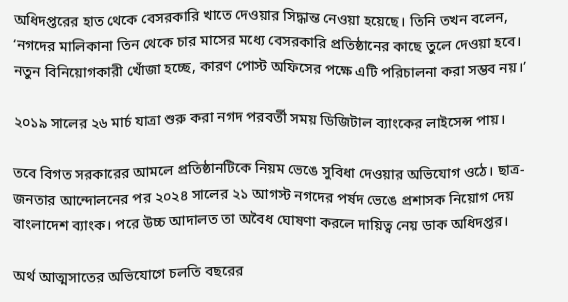অধিদপ্তরের হাত থেকে বেসরকারি খাতে দেওয়ার সিদ্ধান্ত নেওয়া হয়েছে। তিনি তখন বলেন, ‘নগদের মালিকানা তিন থেকে চার মাসের মধ্যে বেসরকারি প্রতিষ্ঠানের কাছে তুলে দেওয়া হবে। নতুন বিনিয়োগকারী খোঁজা হচ্ছে, কারণ পোস্ট অফিসের পক্ষে এটি পরিচালনা করা সম্ভব নয়।’

২০১৯ সালের ২৬ মার্চ যাত্রা শুরু করা নগদ পরবর্তী সময় ডিজিটাল ব্যাংকের লাইসেন্স পায়।

তবে বিগত সরকারের আমলে প্রতিষ্ঠানটিকে নিয়ম ভেঙে সুবিধা দেওয়ার অভিযোগ ওঠে। ছাত্র-জনতার আন্দোলনের পর ২০২৪ সালের ২১ আগস্ট নগদের পর্ষদ ভেঙে প্রশাসক নিয়োগ দেয় বাংলাদেশ ব্যাংক। পরে উচ্চ আদালত তা অবৈধ ঘোষণা করলে দায়িত্ব নেয় ডাক অধিদপ্তর।

অর্থ আত্মসাতের অভিযোগে চলতি বছরের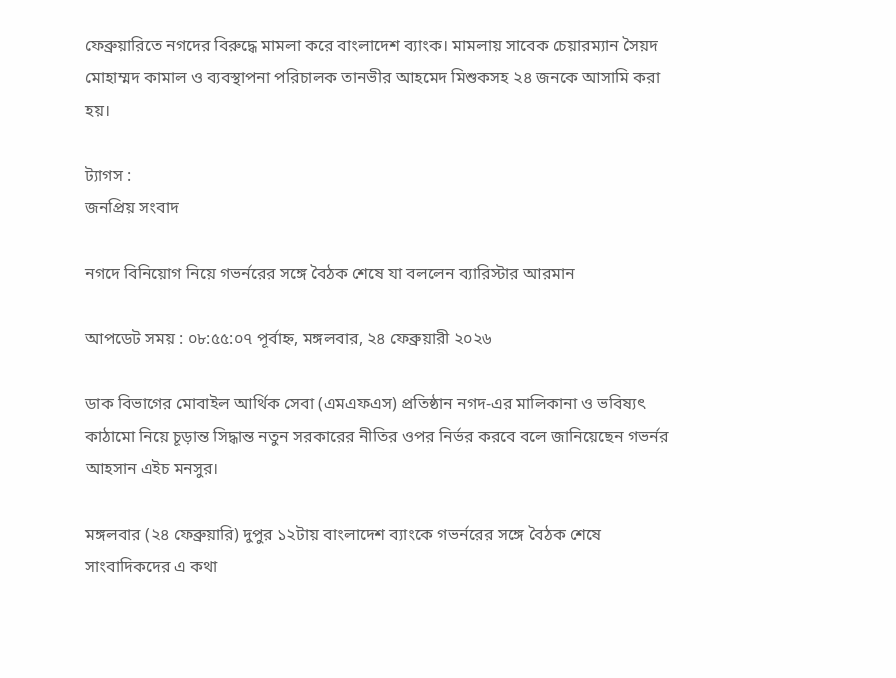ফেব্রুয়ারিতে নগদের বিরুদ্ধে মামলা করে বাংলাদেশ ব্যাংক। মামলায় সাবেক চেয়ারম্যান সৈয়দ মোহাম্মদ কামাল ও ব্যবস্থাপনা পরিচালক তানভীর আহমেদ মিশুকসহ ২৪ জনকে আসামি করা হয়।

ট্যাগস :
জনপ্রিয় সংবাদ

নগদে বিনিয়োগ নিয়ে গভর্নরের সঙ্গে বৈঠক শেষে যা বললেন ব্যারিস্টার আরমান

আপডেট সময় : ০৮:৫৫:০৭ পূর্বাহ্ন, মঙ্গলবার, ২৪ ফেব্রুয়ারী ২০২৬

ডাক বিভাগের মোবাইল আর্থিক সেবা (এমএফএস) প্রতিষ্ঠান নগদ-এর মালিকানা ও ভবিষ্যৎ কাঠামো নিয়ে চূড়ান্ত সিদ্ধান্ত নতুন সরকারের নীতির ওপর নির্ভর করবে বলে জানিয়েছেন গভর্নর আহসান এইচ মনসুর।

মঙ্গলবার (২৪ ফেব্রুয়ারি) দুপুর ১২টায় বাংলাদেশ ব্যাংকে গভর্নরের সঙ্গে বৈঠক শেষে সাংবাদিকদের এ কথা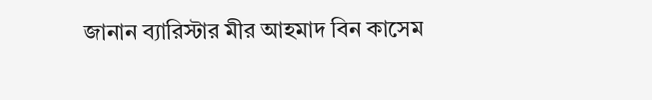জানান ব্যারিস্টার মীর আহমাদ বিন কাসেম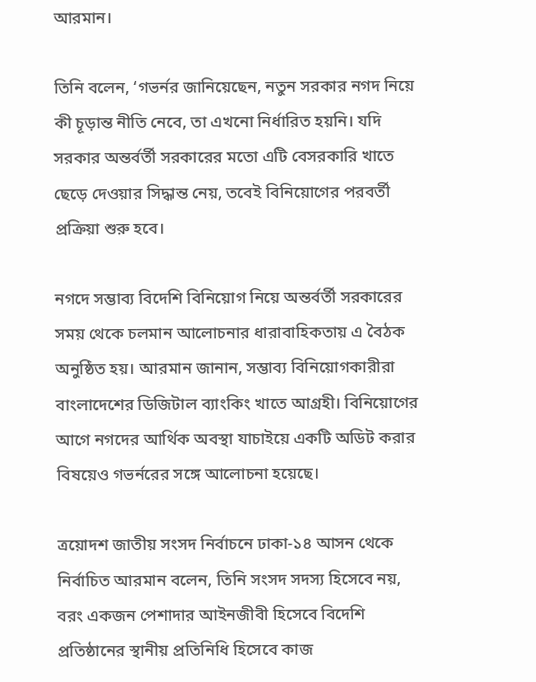আরমান।

তিনি বলেন, ‘গভর্নর জানিয়েছেন, নতুন সরকার নগদ নিয়ে কী চূড়ান্ত নীতি নেবে, তা এখনো নির্ধারিত হয়নি। যদি সরকার অন্তর্বর্তী সরকারের মতো এটি বেসরকারি খাতে ছেড়ে দেওয়ার সিদ্ধান্ত নেয়, তবেই বিনিয়োগের পরবর্তী প্রক্রিয়া শুরু হবে।

নগদে সম্ভাব্য বিদেশি বিনিয়োগ নিয়ে অন্তর্বর্তী সরকারের সময় থেকে চলমান আলোচনার ধারাবাহিকতায় এ বৈঠক অনুষ্ঠিত হয়। আরমান জানান, সম্ভাব্য বিনিয়োগকারীরা বাংলাদেশের ডিজিটাল ব্যাংকিং খাতে আগ্রহী। বিনিয়োগের আগে নগদের আর্থিক অবস্থা যাচাইয়ে একটি অডিট করার বিষয়েও গভর্নরের সঙ্গে আলোচনা হয়েছে।

ত্রয়োদশ জাতীয় সংসদ নির্বাচনে ঢাকা-১৪ আসন থেকে নির্বাচিত আরমান বলেন, তিনি সংসদ সদস্য হিসেবে নয়, বরং একজন পেশাদার আইনজীবী হিসেবে বিদেশি প্রতিষ্ঠানের স্থানীয় প্রতিনিধি হিসেবে কাজ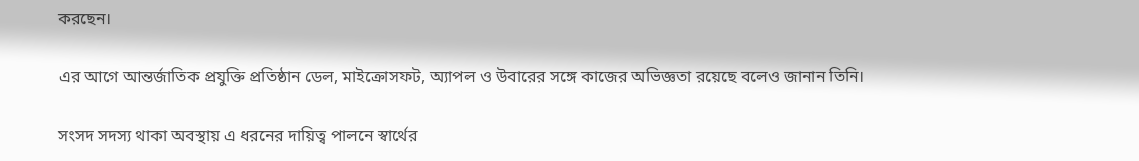করছেন।

এর আগে আন্তর্জাতিক প্রযুক্তি প্রতিষ্ঠান ডেল, মাইক্রোসফট, অ্যাপল ও উবারের সঙ্গে কাজের অভিজ্ঞতা রয়েছে বলেও জানান তিনি।

সংসদ সদস্য থাকা অবস্থায় এ ধরনের দায়িত্ব পালনে স্বার্থের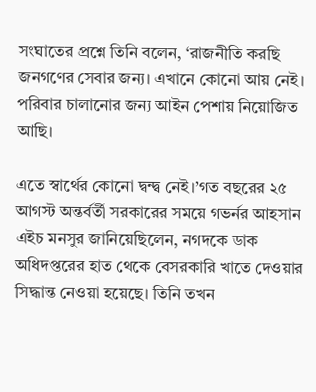সংঘাতের প্রশ্নে তিনি বলেন, ‘রাজনীতি করছি জনগণের সেবার জন্য। এখানে কোনো আয় নেই। পরিবার চালানোর জন্য আইন পেশায় নিয়োজিত আছি।

এতে স্বার্থের কোনো দ্বন্দ্ব নেই।’গত বছরের ২৫ আগস্ট অন্তর্বর্তী সরকারের সময়ে গভর্নর আহসান এইচ মনসুর জানিয়েছিলেন, নগদকে ডাক অধিদপ্তরের হাত থেকে বেসরকারি খাতে দেওয়ার সিদ্ধান্ত নেওয়া হয়েছে। তিনি তখন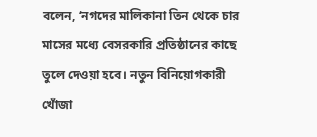বলেন, ‘নগদের মালিকানা তিন থেকে চার মাসের মধ্যে বেসরকারি প্রতিষ্ঠানের কাছে তুলে দেওয়া হবে। নতুন বিনিয়োগকারী খোঁজা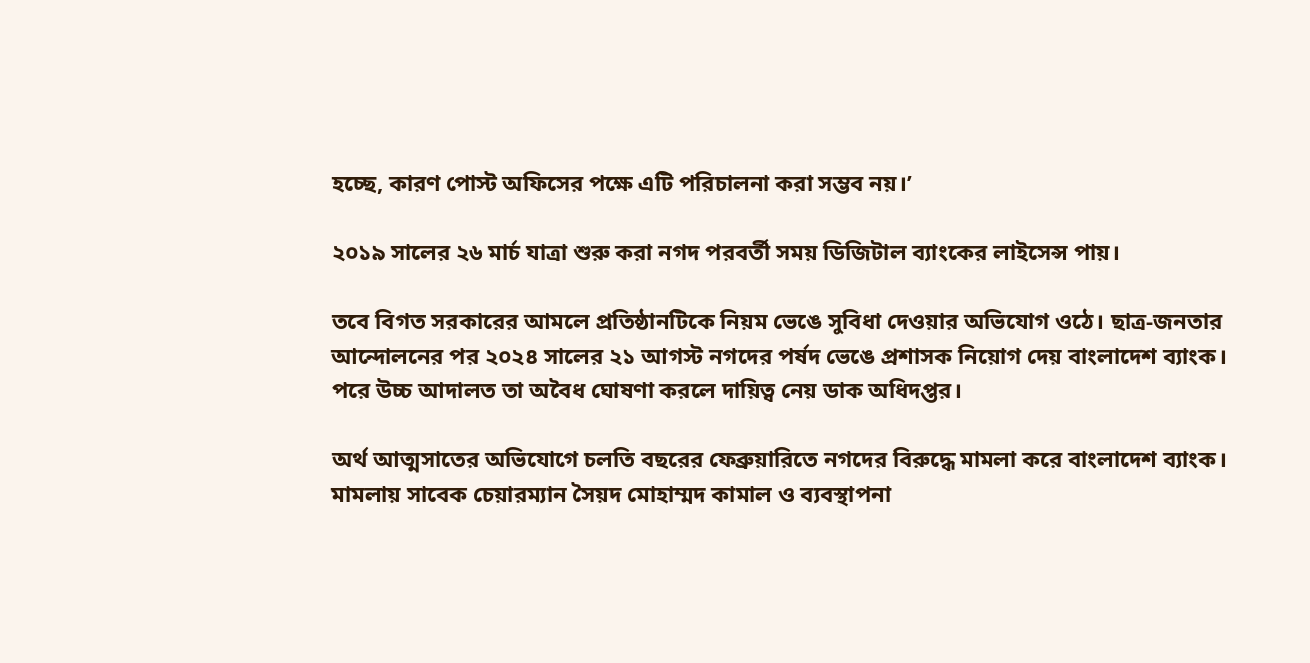হচ্ছে, কারণ পোস্ট অফিসের পক্ষে এটি পরিচালনা করা সম্ভব নয়।’

২০১৯ সালের ২৬ মার্চ যাত্রা শুরু করা নগদ পরবর্তী সময় ডিজিটাল ব্যাংকের লাইসেন্স পায়।

তবে বিগত সরকারের আমলে প্রতিষ্ঠানটিকে নিয়ম ভেঙে সুবিধা দেওয়ার অভিযোগ ওঠে। ছাত্র-জনতার আন্দোলনের পর ২০২৪ সালের ২১ আগস্ট নগদের পর্ষদ ভেঙে প্রশাসক নিয়োগ দেয় বাংলাদেশ ব্যাংক। পরে উচ্চ আদালত তা অবৈধ ঘোষণা করলে দায়িত্ব নেয় ডাক অধিদপ্তর।

অর্থ আত্মসাতের অভিযোগে চলতি বছরের ফেব্রুয়ারিতে নগদের বিরুদ্ধে মামলা করে বাংলাদেশ ব্যাংক। মামলায় সাবেক চেয়ারম্যান সৈয়দ মোহাম্মদ কামাল ও ব্যবস্থাপনা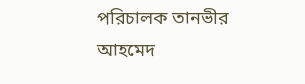পরিচালক তানভীর আহমেদ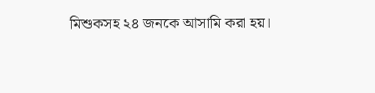মিশুকসহ ২৪ জনকে আসামি করা হয়।